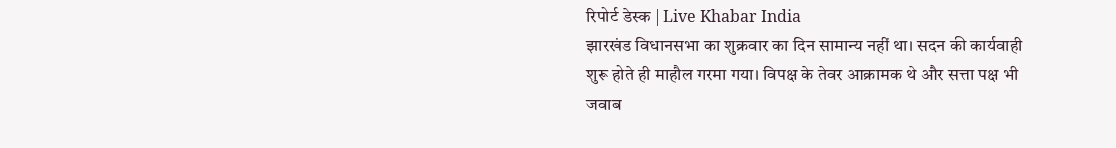रिपोर्ट डेस्क | Live Khabar India
झारखंड विधानसभा का शुक्रवार का दिन सामान्य नहीं था। सदन की कार्यवाही शुरू होते ही माहौल गरमा गया। विपक्ष के तेवर आक्रामक थे और सत्ता पक्ष भी जवाब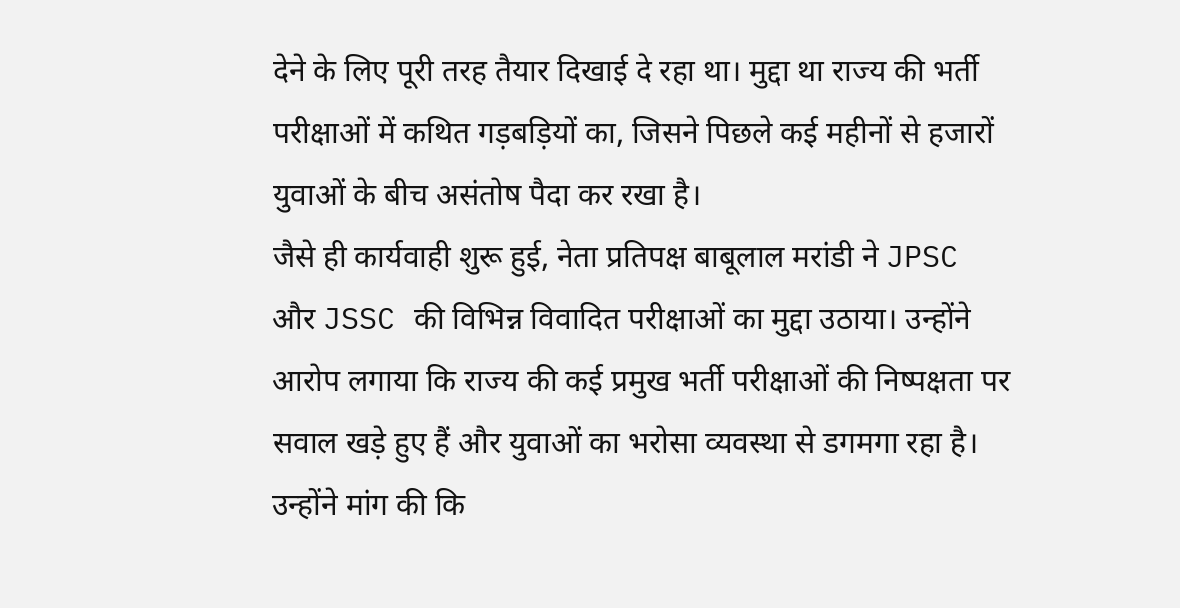देने के लिए पूरी तरह तैयार दिखाई दे रहा था। मुद्दा था राज्य की भर्ती परीक्षाओं में कथित गड़बड़ियों का, जिसने पिछले कई महीनों से हजारों युवाओं के बीच असंतोष पैदा कर रखा है।
जैसे ही कार्यवाही शुरू हुई, नेता प्रतिपक्ष बाबूलाल मरांडी ने JPSC और JSSC की विभिन्न विवादित परीक्षाओं का मुद्दा उठाया। उन्होंने आरोप लगाया कि राज्य की कई प्रमुख भर्ती परीक्षाओं की निष्पक्षता पर सवाल खड़े हुए हैं और युवाओं का भरोसा व्यवस्था से डगमगा रहा है। उन्होंने मांग की कि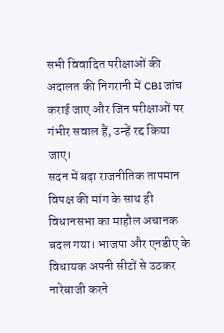सभी विवादित परीक्षाओं की अदालत की निगरानी में CBI जांच कराई जाए और जिन परीक्षाओं पर गंभीर सवाल हैं, उन्हें रद्द किया जाए।
सदन में बढ़ा राजनीतिक तापमान
विपक्ष की मांग के साथ ही विधानसभा का माहौल अचानक बदल गया। भाजपा और एनडीए के विधायक अपनी सीटों से उठकर नारेबाजी करने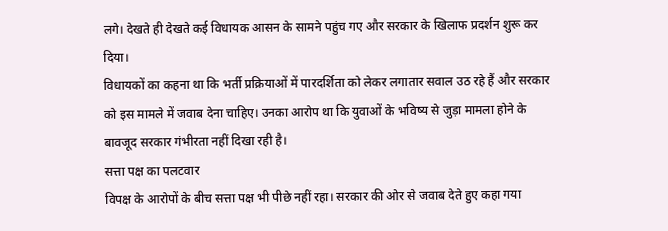लगे। देखते ही देखते कई विधायक आसन के सामने पहुंच गए और सरकार के खिलाफ प्रदर्शन शुरू कर दिया।
विधायकों का कहना था कि भर्ती प्रक्रियाओं में पारदर्शिता को लेकर लगातार सवाल उठ रहे हैं और सरकार को इस मामले में जवाब देना चाहिए। उनका आरोप था कि युवाओं के भविष्य से जुड़ा मामला होने के बावजूद सरकार गंभीरता नहीं दिखा रही है।
सत्ता पक्ष का पलटवार
विपक्ष के आरोपों के बीच सत्ता पक्ष भी पीछे नहीं रहा। सरकार की ओर से जवाब देते हुए कहा गया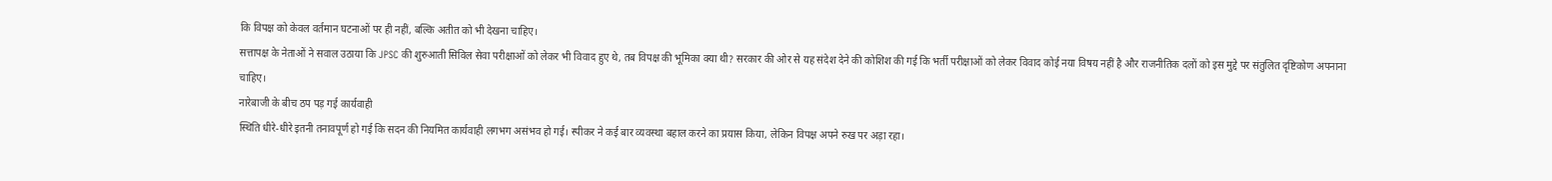कि विपक्ष को केवल वर्तमान घटनाओं पर ही नहीं, बल्कि अतीत को भी देखना चाहिए।
सत्तापक्ष के नेताओं ने सवाल उठाया कि JPSC की शुरुआती सिविल सेवा परीक्षाओं को लेकर भी विवाद हुए थे, तब विपक्ष की भूमिका क्या थी? सरकार की ओर से यह संदेश देने की कोशिश की गई कि भर्ती परीक्षाओं को लेकर विवाद कोई नया विषय नहीं है और राजनीतिक दलों को इस मुद्दे पर संतुलित दृष्टिकोण अपनाना चाहिए।
नारेबाजी के बीच ठप पड़ गई कार्यवाही
स्थिति धीरे-धीरे इतनी तनावपूर्ण हो गई कि सदन की नियमित कार्यवाही लगभग असंभव हो गई। स्पीकर ने कई बार व्यवस्था बहाल करने का प्रयास किया, लेकिन विपक्ष अपने रुख पर अड़ा रहा।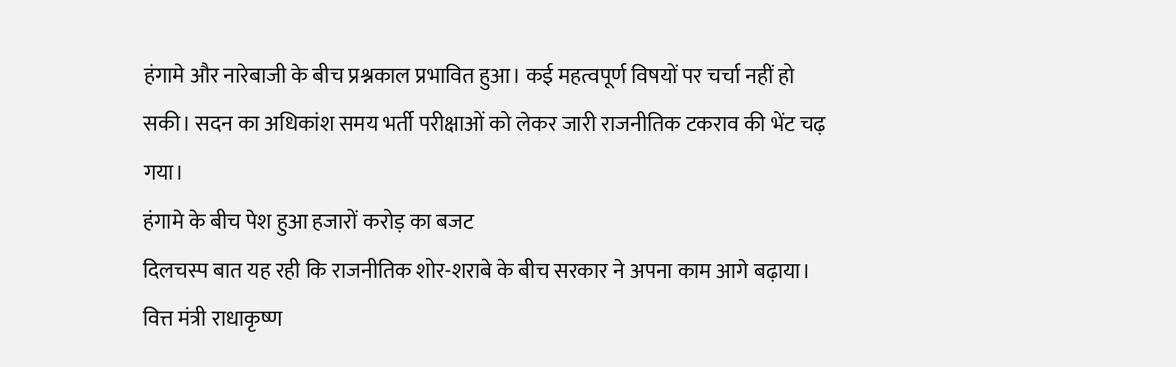हंगामे और नारेबाजी के बीच प्रश्नकाल प्रभावित हुआ। कई महत्वपूर्ण विषयों पर चर्चा नहीं हो सकी। सदन का अधिकांश समय भर्ती परीक्षाओं को लेकर जारी राजनीतिक टकराव की भेंट चढ़ गया।
हंगामे के बीच पेश हुआ हजारों करोड़ का बजट
दिलचस्प बात यह रही कि राजनीतिक शोर-शराबे के बीच सरकार ने अपना काम आगे बढ़ाया। वित्त मंत्री राधाकृष्ण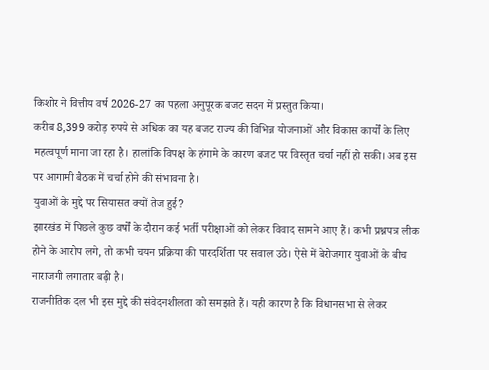किशोर ने वित्तीय वर्ष 2026-27 का पहला अनुपूरक बजट सदन में प्रस्तुत किया।
करीब 8,399 करोड़ रुपये से अधिक का यह बजट राज्य की विभिन्न योजनाओं और विकास कार्यों के लिए महत्वपूर्ण माना जा रहा है। हालांकि विपक्ष के हंगामे के कारण बजट पर विस्तृत चर्चा नहीं हो सकी। अब इस पर आगामी बैठक में चर्चा होने की संभावना है।
युवाओं के मुद्दे पर सियासत क्यों तेज हुई?
झारखंड में पिछले कुछ वर्षों के दौरान कई भर्ती परीक्षाओं को लेकर विवाद सामने आए हैं। कभी प्रश्नपत्र लीक होने के आरोप लगे, तो कभी चयन प्रक्रिया की पारदर्शिता पर सवाल उठे। ऐसे में बेरोजगार युवाओं के बीच नाराजगी लगातार बढ़ी है।
राजनीतिक दल भी इस मुद्दे की संवेदनशीलता को समझते हैं। यही कारण है कि विधानसभा से लेकर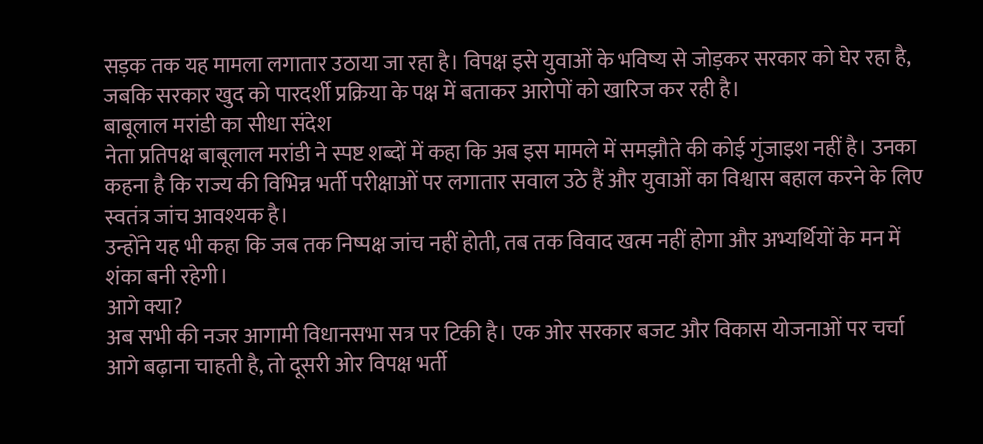सड़क तक यह मामला लगातार उठाया जा रहा है। विपक्ष इसे युवाओं के भविष्य से जोड़कर सरकार को घेर रहा है, जबकि सरकार खुद को पारदर्शी प्रक्रिया के पक्ष में बताकर आरोपों को खारिज कर रही है।
बाबूलाल मरांडी का सीधा संदेश
नेता प्रतिपक्ष बाबूलाल मरांडी ने स्पष्ट शब्दों में कहा कि अब इस मामले में समझौते की कोई गुंजाइश नहीं है। उनका कहना है कि राज्य की विभिन्न भर्ती परीक्षाओं पर लगातार सवाल उठे हैं और युवाओं का विश्वास बहाल करने के लिए स्वतंत्र जांच आवश्यक है।
उन्होंने यह भी कहा कि जब तक निष्पक्ष जांच नहीं होती, तब तक विवाद खत्म नहीं होगा और अभ्यर्थियों के मन में शंका बनी रहेगी।
आगे क्या?
अब सभी की नजर आगामी विधानसभा सत्र पर टिकी है। एक ओर सरकार बजट और विकास योजनाओं पर चर्चा आगे बढ़ाना चाहती है, तो दूसरी ओर विपक्ष भर्ती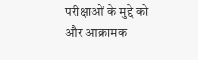परीक्षाओं के मुद्दे को और आक्रामक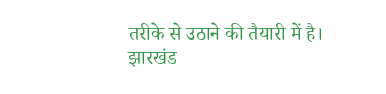तरीके से उठाने की तैयारी में है।
झारखंड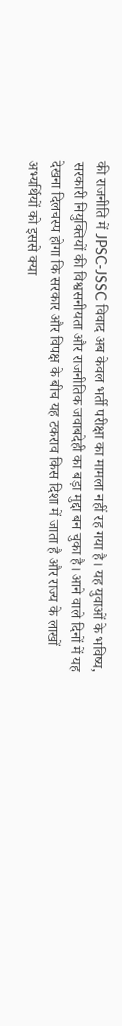की राजनीति में JPSC-JSSC विवाद अब केवल भर्ती परीक्षा का मामला नहीं रह गया है। यह युवाओं के भविष्य, सरकारी नियुक्तियों की विश्वसनीयता और राजनीतिक जवाबदेही का बड़ा मुद्दा बन चुका है। आने वाले दिनों में यह देखना दिलचस्प होगा कि सरकार और विपक्ष के बीच यह टकराव किस दिशा में जाता है और राज्य के लाखों अभ्यर्थियों को इससे क्या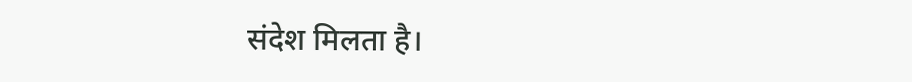संदेश मिलता है।